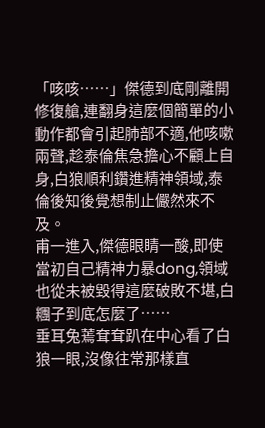「咳咳……」傑德到底剛離開修復艙,連翻身這麼個簡單的小動作都會引起肺部不適,他咳嗽兩聲,趁泰倫焦急擔心不顧上自身,白狼順利鑽進精神領域,泰倫後知後覺想制止儼然來不及。
甫一進入,傑德眼睛一酸,即使當初自己精神力暴dong,領域也從未被毀得這麼破敗不堪,白糰子到底怎麼了……
垂耳兔蔫耷耷趴在中心看了白狼一眼,沒像往常那樣直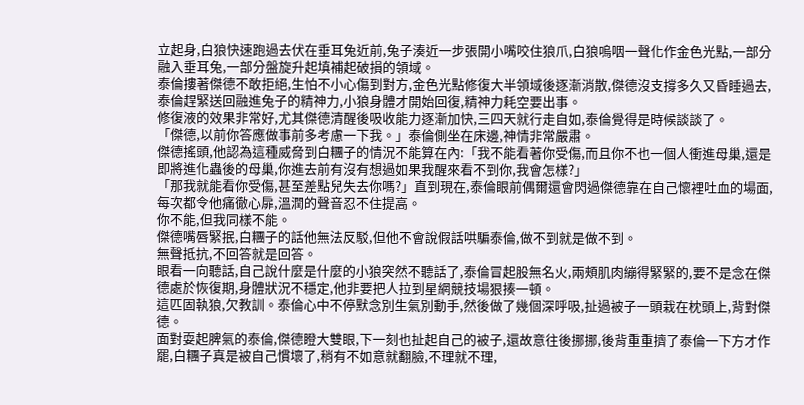立起身,白狼快速跑過去伏在垂耳兔近前,兔子湊近一步張開小嘴咬住狼爪,白狼嗚咽一聲化作金色光點,一部分融入垂耳兔,一部分盤旋升起填補起破損的領域。
泰倫摟著傑德不敢拒絕,生怕不小心傷到對方,金色光點修復大半領域後逐漸消散,傑德沒支撐多久又昏睡過去,泰倫趕緊送回融進兔子的精神力,小狼身體才開始回復,精神力耗空要出事。
修復液的效果非常好,尤其傑德清醒後吸收能力逐漸加快,三四天就行走自如,泰倫覺得是時候談談了。
「傑德,以前你答應做事前多考慮一下我。」泰倫側坐在床邊,神情非常嚴肅。
傑德搖頭,他認為這種威脅到白糰子的情況不能算在內:「我不能看著你受傷,而且你不也一個人衝進母巢,還是即將進化蟲後的母巢,你進去前有沒有想過如果我醒來看不到你,我會怎樣?」
「那我就能看你受傷,甚至差點兒失去你嗎?」直到現在,泰倫眼前偶爾還會閃過傑德靠在自己懷裡吐血的場面,每次都令他痛徹心扉,溫潤的聲音忍不住提高。
你不能,但我同樣不能。
傑德嘴唇緊抿,白糰子的話他無法反駁,但他不會說假話哄騙泰倫,做不到就是做不到。
無聲抵抗,不回答就是回答。
眼看一向聽話,自己說什麼是什麼的小狼突然不聽話了,泰倫冒起股無名火,兩頰肌肉繃得緊緊的,要不是念在傑德處於恢復期,身體狀況不穩定,他非要把人拉到星網競技場狠揍一頓。
這匹固執狼,欠教訓。泰倫心中不停默念別生氣別動手,然後做了幾個深呼吸,扯過被子一頭栽在枕頭上,背對傑德。
面對耍起脾氣的泰倫,傑德瞪大雙眼,下一刻也扯起自己的被子,還故意往後挪挪,後背重重擠了泰倫一下方才作罷,白糰子真是被自己慣壞了,稍有不如意就翻臉,不理就不理,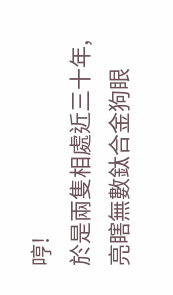哼!
於是兩隻相處近三十年,亮瞎無數鈦合金狗眼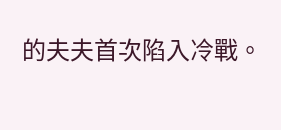的夫夫首次陷入冷戰。